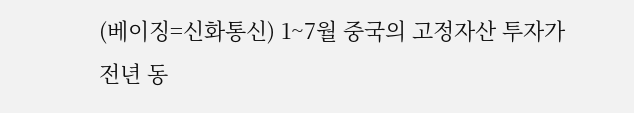(베이징=신화통신) 1~7월 중국의 고정자산 투자가 전년 동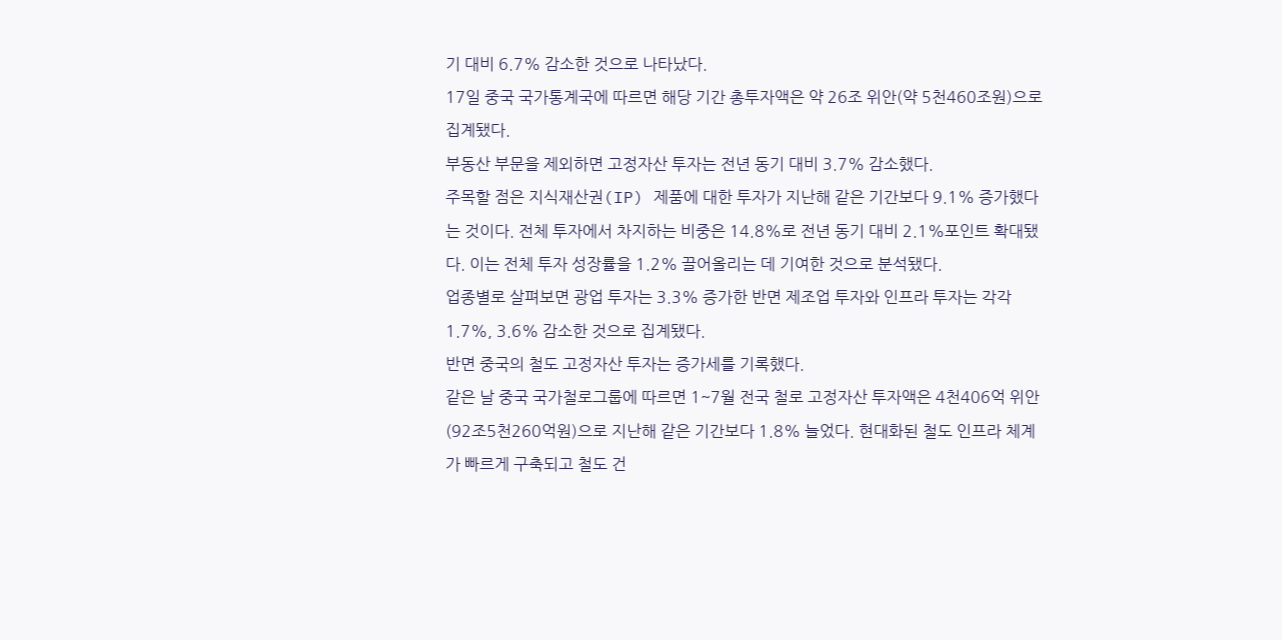기 대비 6.7% 감소한 것으로 나타났다.
17일 중국 국가통계국에 따르면 해당 기간 총투자액은 약 26조 위안(약 5천460조원)으로 집계됐다.
부동산 부문을 제외하면 고정자산 투자는 전년 동기 대비 3.7% 감소했다.
주목할 점은 지식재산권(IP) 제품에 대한 투자가 지난해 같은 기간보다 9.1% 증가했다는 것이다. 전체 투자에서 차지하는 비중은 14.8%로 전년 동기 대비 2.1%포인트 확대됐다. 이는 전체 투자 성장률을 1.2% 끌어올리는 데 기여한 것으로 분석됐다.
업종별로 살펴보면 광업 투자는 3.3% 증가한 반면 제조업 투자와 인프라 투자는 각각 1.7%, 3.6% 감소한 것으로 집계됐다.
반면 중국의 철도 고정자산 투자는 증가세를 기록했다.
같은 날 중국 국가철로그룹에 따르면 1~7월 전국 철로 고정자산 투자액은 4천406억 위안(92조5천260억원)으로 지난해 같은 기간보다 1.8% 늘었다. 현대화된 철도 인프라 체계가 빠르게 구축되고 철도 건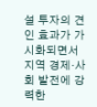설 투자의 견인 효과가 가시화되면서 지역 경제·사회 발전에 강력한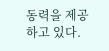동력을 제공하고 있다.